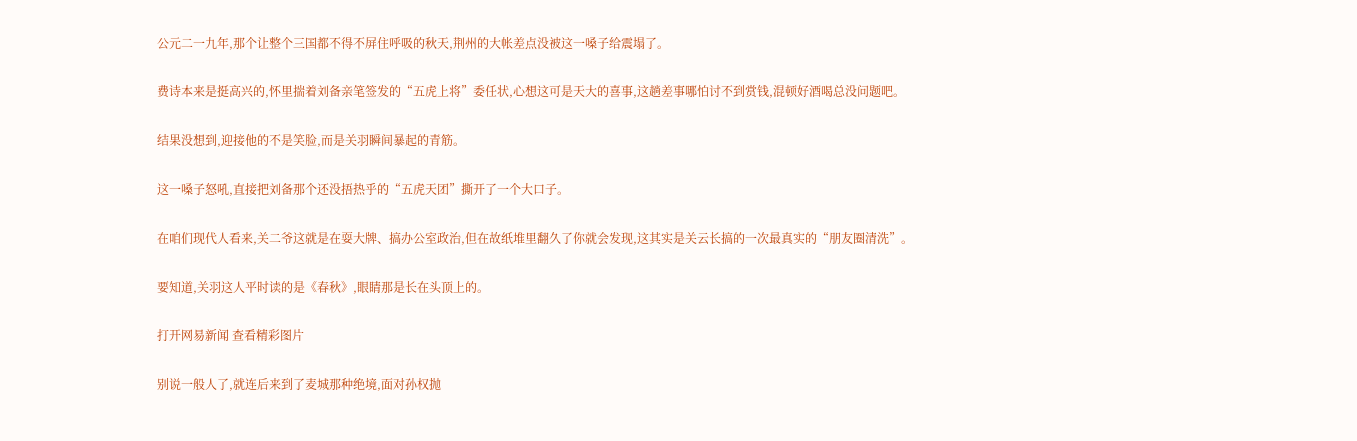公元二一九年,那个让整个三国都不得不屏住呼吸的秋天,荆州的大帐差点没被这一嗓子给震塌了。

费诗本来是挺高兴的,怀里揣着刘备亲笔签发的“五虎上将”委任状,心想这可是天大的喜事,这趟差事哪怕讨不到赏钱,混顿好酒喝总没问题吧。

结果没想到,迎接他的不是笑脸,而是关羽瞬间暴起的青筋。

这一嗓子怒吼,直接把刘备那个还没捂热乎的“五虎天团”撕开了一个大口子。

在咱们现代人看来,关二爷这就是在耍大牌、搞办公室政治,但在故纸堆里翻久了你就会发现,这其实是关云长搞的一次最真实的“朋友圈清洗”。

要知道,关羽这人平时读的是《春秋》,眼睛那是长在头顶上的。

打开网易新闻 查看精彩图片

别说一般人了,就连后来到了麦城那种绝境,面对孙权抛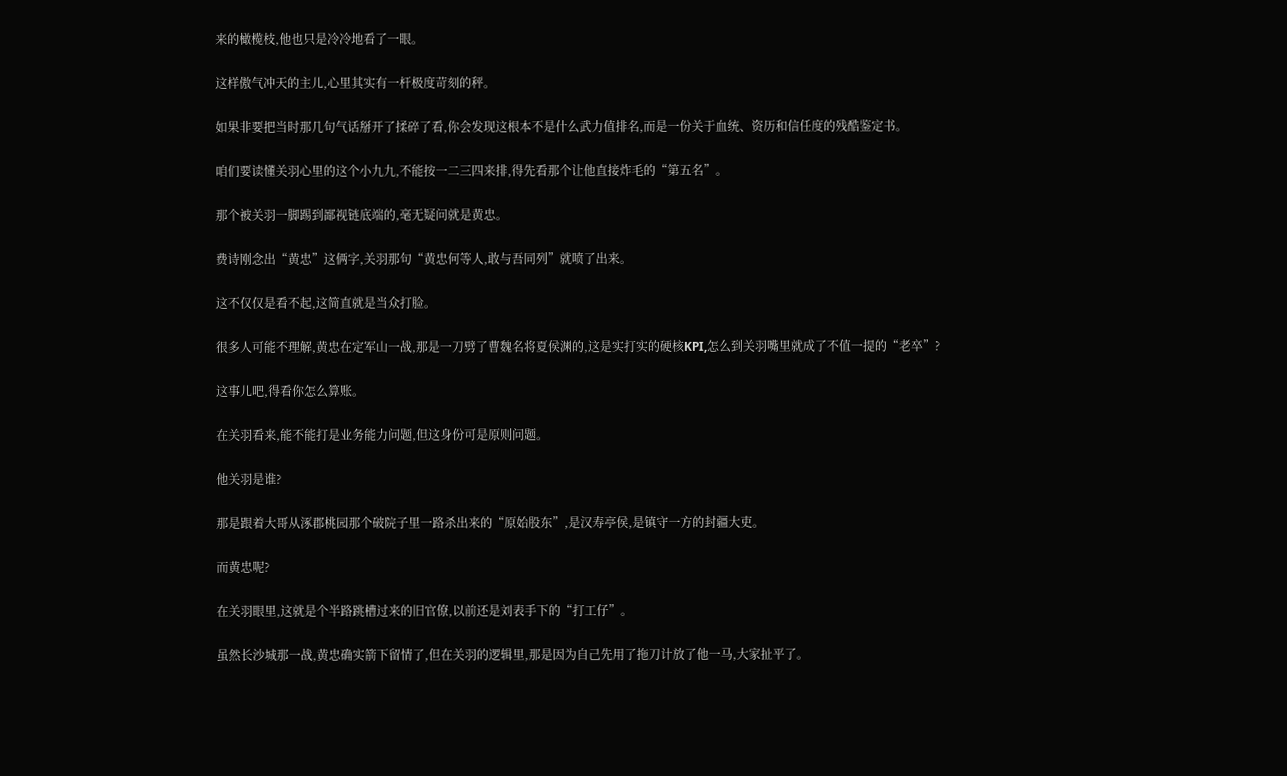来的橄榄枝,他也只是冷冷地看了一眼。

这样傲气冲天的主儿,心里其实有一杆极度苛刻的秤。

如果非要把当时那几句气话掰开了揉碎了看,你会发现这根本不是什么武力值排名,而是一份关于血统、资历和信任度的残酷鉴定书。

咱们要读懂关羽心里的这个小九九,不能按一二三四来排,得先看那个让他直接炸毛的“第五名”。

那个被关羽一脚踢到鄙视链底端的,毫无疑问就是黄忠。

费诗刚念出“黄忠”这俩字,关羽那句“黄忠何等人,敢与吾同列”就喷了出来。

这不仅仅是看不起,这简直就是当众打脸。

很多人可能不理解,黄忠在定军山一战,那是一刀劈了曹魏名将夏侯渊的,这是实打实的硬核KPI,怎么到关羽嘴里就成了不值一提的“老卒”?

这事儿吧,得看你怎么算账。

在关羽看来,能不能打是业务能力问题,但这身份可是原则问题。

他关羽是谁?

那是跟着大哥从涿郡桃园那个破院子里一路杀出来的“原始股东”,是汉寿亭侯,是镇守一方的封疆大吏。

而黄忠呢?

在关羽眼里,这就是个半路跳槽过来的旧官僚,以前还是刘表手下的“打工仔”。

虽然长沙城那一战,黄忠确实箭下留情了,但在关羽的逻辑里,那是因为自己先用了拖刀计放了他一马,大家扯平了。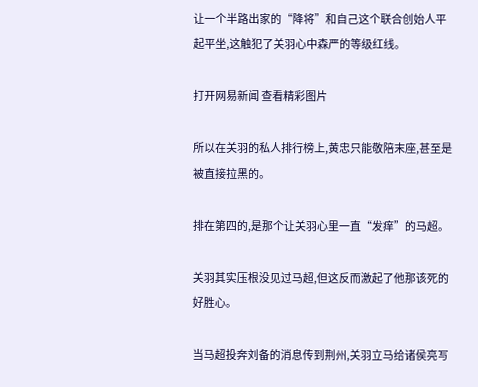让一个半路出家的“降将”和自己这个联合创始人平起平坐,这触犯了关羽心中森严的等级红线。

打开网易新闻 查看精彩图片

所以在关羽的私人排行榜上,黄忠只能敬陪末座,甚至是被直接拉黑的。

排在第四的,是那个让关羽心里一直“发痒”的马超。

关羽其实压根没见过马超,但这反而激起了他那该死的好胜心。

当马超投奔刘备的消息传到荆州,关羽立马给诸侯亮写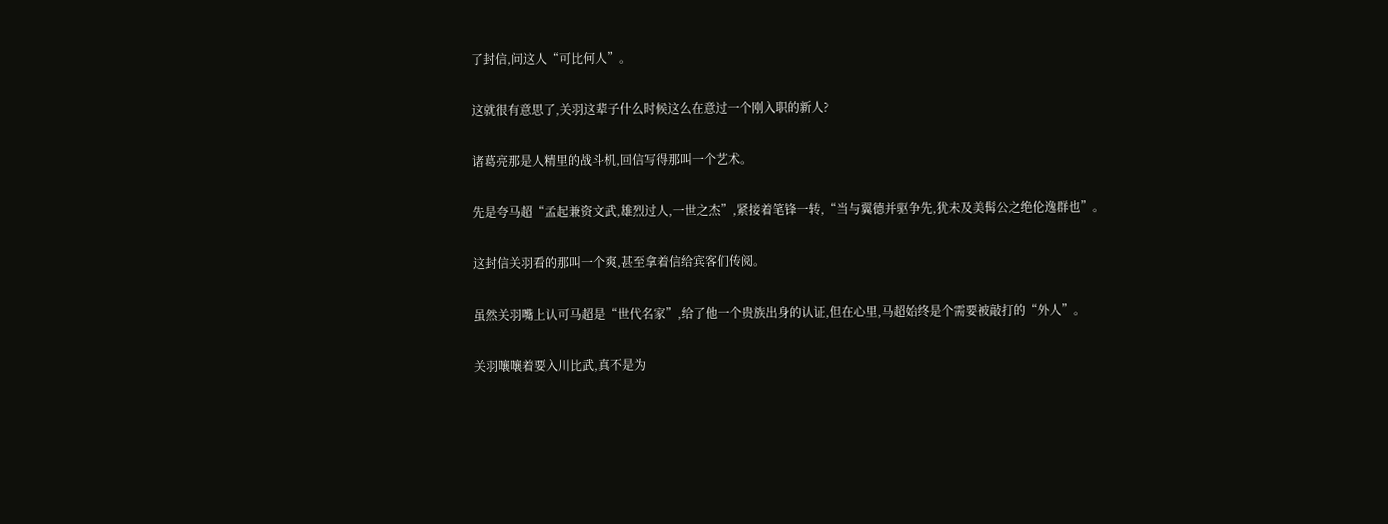了封信,问这人“可比何人”。

这就很有意思了,关羽这辈子什么时候这么在意过一个刚入职的新人?

诸葛亮那是人精里的战斗机,回信写得那叫一个艺术。

先是夸马超“孟起兼资文武,雄烈过人,一世之杰”,紧接着笔锋一转,“当与翼德并驱争先,犹未及美髯公之绝伦逸群也”。

这封信关羽看的那叫一个爽,甚至拿着信给宾客们传阅。

虽然关羽嘴上认可马超是“世代名家”,给了他一个贵族出身的认证,但在心里,马超始终是个需要被敲打的“外人”。

关羽嚷嚷着要入川比武,真不是为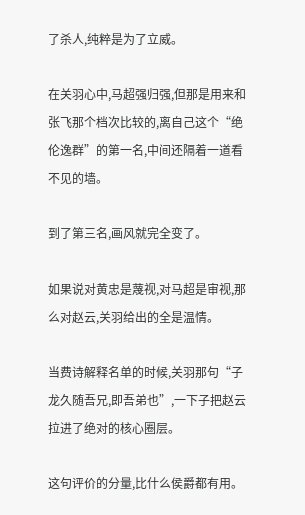了杀人,纯粹是为了立威。

在关羽心中,马超强归强,但那是用来和张飞那个档次比较的,离自己这个“绝伦逸群”的第一名,中间还隔着一道看不见的墙。

到了第三名,画风就完全变了。

如果说对黄忠是蔑视,对马超是审视,那么对赵云,关羽给出的全是温情。

当费诗解释名单的时候,关羽那句“子龙久随吾兄,即吾弟也”,一下子把赵云拉进了绝对的核心圈层。

这句评价的分量,比什么侯爵都有用。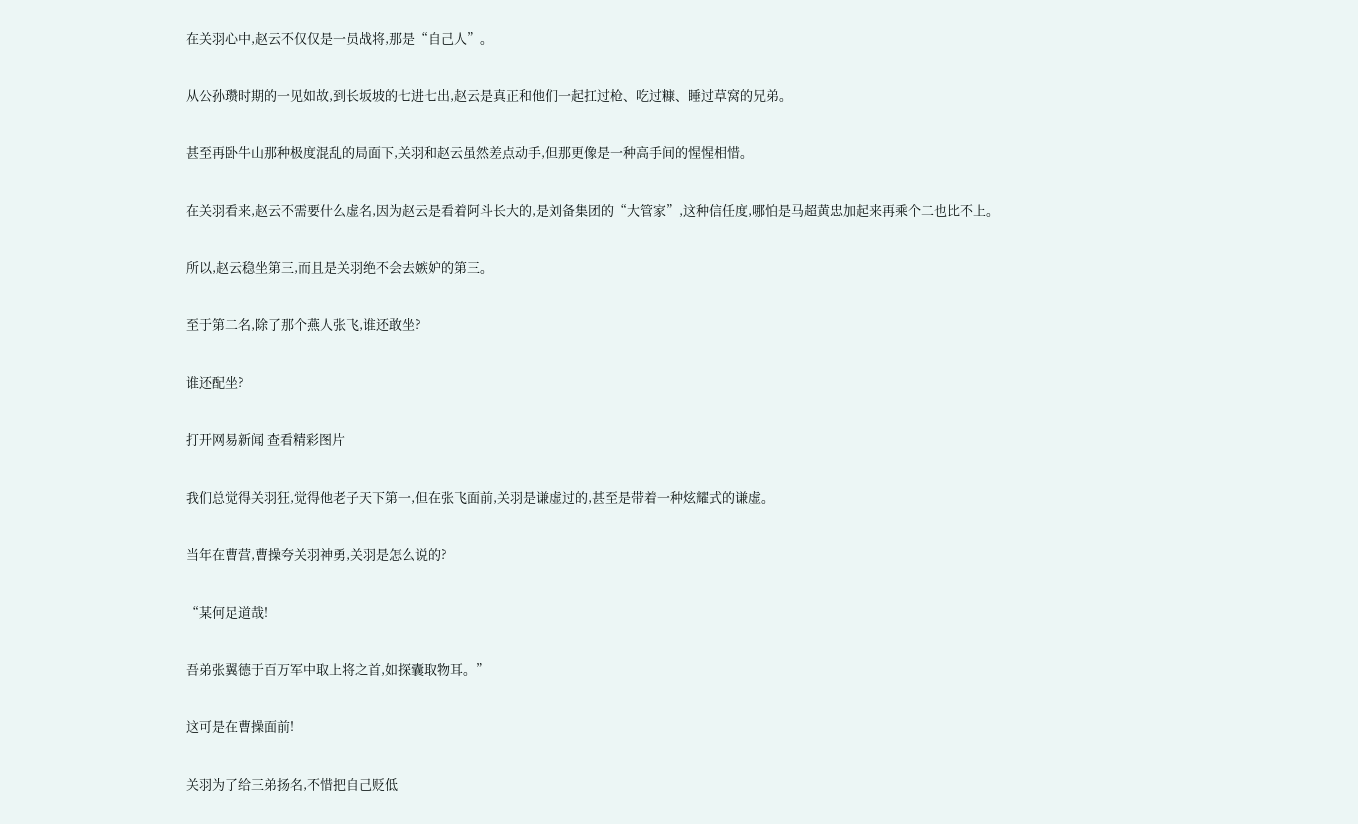在关羽心中,赵云不仅仅是一员战将,那是“自己人”。

从公孙瓒时期的一见如故,到长坂坡的七进七出,赵云是真正和他们一起扛过枪、吃过糠、睡过草窝的兄弟。

甚至再卧牛山那种极度混乱的局面下,关羽和赵云虽然差点动手,但那更像是一种高手间的惺惺相惜。

在关羽看来,赵云不需要什么虚名,因为赵云是看着阿斗长大的,是刘备集团的“大管家”,这种信任度,哪怕是马超黄忠加起来再乘个二也比不上。

所以,赵云稳坐第三,而且是关羽绝不会去嫉妒的第三。

至于第二名,除了那个燕人张飞,谁还敢坐?

谁还配坐?

打开网易新闻 查看精彩图片

我们总觉得关羽狂,觉得他老子天下第一,但在张飞面前,关羽是谦虚过的,甚至是带着一种炫耀式的谦虚。

当年在曹营,曹操夸关羽神勇,关羽是怎么说的?

“某何足道哉!

吾弟张翼德于百万军中取上将之首,如探囊取物耳。”

这可是在曹操面前!

关羽为了给三弟扬名,不惜把自己贬低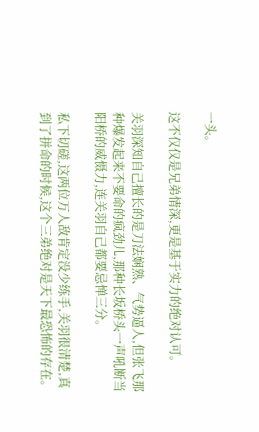一头。

这不仅仅是兄弟情深,更是基于实力的绝对认可。

关羽深知自己擅长的是刀法娴熟、气势逼人,但张飞那种爆发起来不要命的疯劲儿,那种长坂桥头一声吼断当阳桥的威慑力,连关羽自己都要忌惮三分。

私下切磋,这两位万人敌肯定没少练手,关羽很清楚,真到了拼命的时候,这个三弟绝对是天下最恐怖的存在。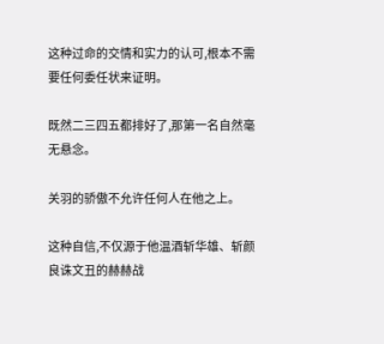这种过命的交情和实力的认可,根本不需要任何委任状来证明。

既然二三四五都排好了,那第一名自然毫无悬念。

关羽的骄傲不允许任何人在他之上。

这种自信,不仅源于他温酒斩华雄、斩颜良诛文丑的赫赫战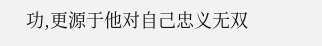功,更源于他对自己忠义无双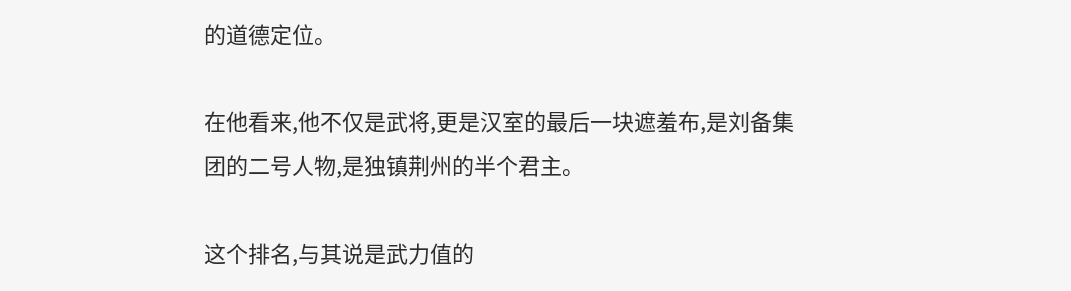的道德定位。

在他看来,他不仅是武将,更是汉室的最后一块遮羞布,是刘备集团的二号人物,是独镇荆州的半个君主。

这个排名,与其说是武力值的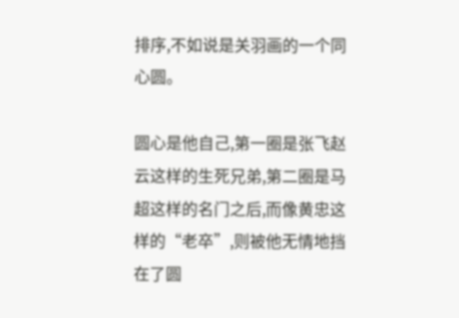排序,不如说是关羽画的一个同心圆。

圆心是他自己,第一圈是张飞赵云这样的生死兄弟,第二圈是马超这样的名门之后,而像黄忠这样的“老卒”,则被他无情地挡在了圆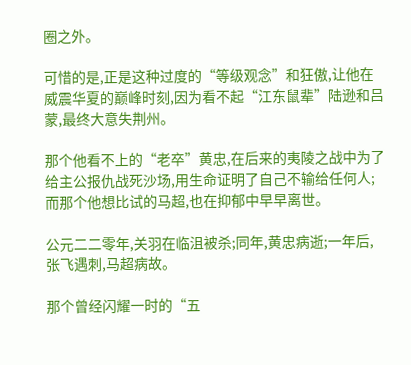圈之外。

可惜的是,正是这种过度的“等级观念”和狂傲,让他在威震华夏的巅峰时刻,因为看不起“江东鼠辈”陆逊和吕蒙,最终大意失荆州。

那个他看不上的“老卒”黄忠,在后来的夷陵之战中为了给主公报仇战死沙场,用生命证明了自己不输给任何人;而那个他想比试的马超,也在抑郁中早早离世。

公元二二零年,关羽在临沮被杀;同年,黄忠病逝;一年后,张飞遇刺,马超病故。

那个曾经闪耀一时的“五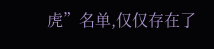虎”名单,仅仅存在了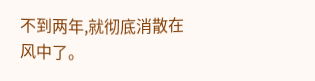不到两年,就彻底消散在风中了。